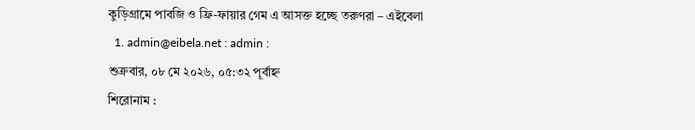কুড়িগ্রামে পাবজি ও ফ্রি-ফায়ার গেম এ আসক্ত হচ্ছে তরুণরা – এইবেলা
  1. admin@eibela.net : admin :
শুক্রবার, ০৮ মে ২০২৬, ০৫:৩২ পূর্বাহ্ন
শিরোনাম :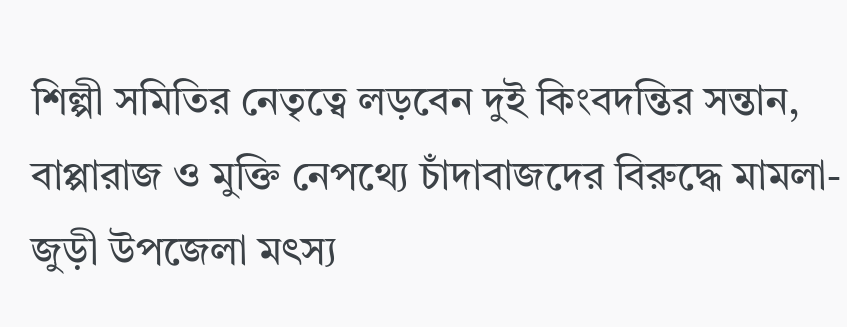শিল্পী সমিতির নেতৃত্বে লড়বেন দুই কিংবদন্তির সন্তান, বাপ্পারাজ ও মুক্তি নেপথ্যে চাঁদাবাজদের বিরুদ্ধে মামলা- জুড়ী উপজেলা মৎস্য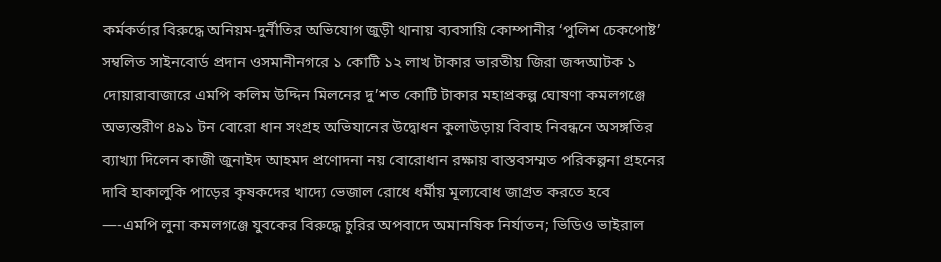কর্মকর্তার বিরুদ্ধে অনিয়ম-দুর্নীতির অভিযোগ জুড়ী থানায় ব্যবসায়ি কোম্পানীর ‘পুলিশ চেকপোষ্ট’ সম্বলিত সাইনবোর্ড প্রদান ওসমানীনগরে ১ কোটি ১২ লাখ টাকার ভারতীয় জিরা জব্দআটক ১ দোয়ারাবাজারে এমপি কলিম উদ্দিন মিলনের দু’শত কোটি টাকার মহাপ্রকল্প ঘোষণা কমলগঞ্জে অভ্যন্তরীণ ৪৯১ টন বোরো ধান সংগ্রহ অভিযানের উদ্বোধন কুলাউড়ায় বিবাহ নিবন্ধনে অসঙ্গতির ব্যাখ্যা দিলেন কাজী জুনাইদ আহমদ প্রণোদনা নয় বোরোধান রক্ষায় বাস্তবসম্মত পরিকল্পনা গ্রহনের দাবি হাকালুকি পাড়ের কৃষকদের খাদ্যে ভেজাল রোধে ধর্মীয় মূল্যবোধ জাগ্রত করতে হবে —-এমপি লুনা কমলগঞ্জে যুবকের বিরুদ্ধে চুরির অপবাদে অমানষিক নির্যাতন; ভিডিও ভাইরাল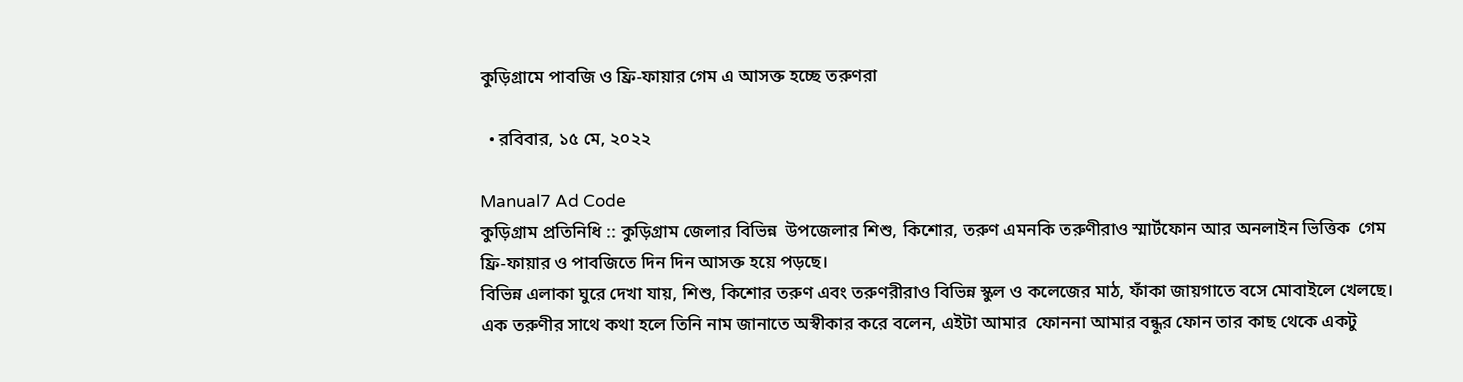কুড়িগ্রামে পাবজি ও ফ্রি-ফায়ার গেম এ আসক্ত হচ্ছে তরুণরা

  • রবিবার, ১৫ মে, ২০২২

Manual7 Ad Code
কুড়িগ্রাম প্রতিনিধি :: কুড়িগ্রাম জেলার বিভিন্ন  উপজেলার শিশু, কিশোর, তরুণ এমনকি তরুণীরাও স্মার্টফোন আর অনলাইন ভিত্তিক  গেম ফ্রি-ফায়ার ও পাবজিতে দিন দিন আসক্ত হয়ে পড়ছে।
বিভিন্ন এলাকা ঘুরে দেখা যায়, শিশু, কিশোর তরুণ এবং তরুণরীরাও বিভিন্ন স্কুল ও কলেজের মাঠ, ফাঁকা জায়গাতে বসে মোবাইলে খেলছে। এক তরুণীর সাথে কথা হলে তিনি নাম জানাতে অস্বীকার করে বলেন, এইটা আমার  ফোননা আমার বন্ধুর ফোন তার কাছ থেকে একটু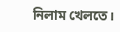নিলাম খেলতে।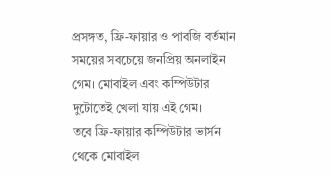প্রসঙ্গত, ফ্রি-ফায়ার ও পাবজি বর্তমান সময়ের সবচেয়ে জনপ্রিয় অনলাইন গেম। মোবাইল এবং কম্পিউটার দুটোতেই খেলা যায় এই গেম।
তবে ফ্রি-ফায়ার কম্পিউটার ভার্সন থেকে মোবাইল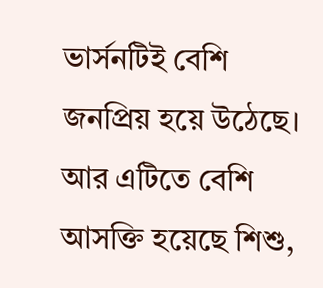ভার্সনটিই বেশি জনপ্রিয় হয়ে উঠেছে।
আর এটিতে বেশি আসক্তি হয়েছে শিশু,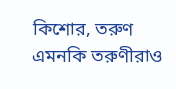কিশোর, তরুণ এমনকি তরুণীরাও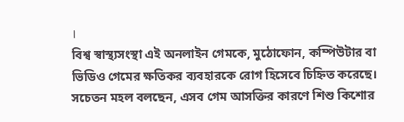।
বিশ্ব স্বাস্থ্যসংস্থা এই অনলাইন গেমকে, মুঠোফোন, কম্পিউটার বা ভিডিও গেমের ক্ষতিকর ব্যবহারকে রোগ হিসেবে চিহ্নিত করেছে।
সচেতন মহল বলছেন, এসব গেম আসক্তির কারণে শিশু কিশোর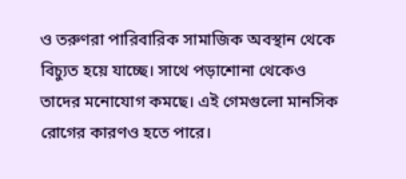ও তরুণরা পারিবারিক সামাজিক অবস্থান থেকে বিচ্যুত হয়ে যাচ্ছে। সাথে পড়াশোনা থেকেও তাদের মনোযোগ কমছে। এই গেমগুলো মানসিক রোগের কারণও হতে পারে।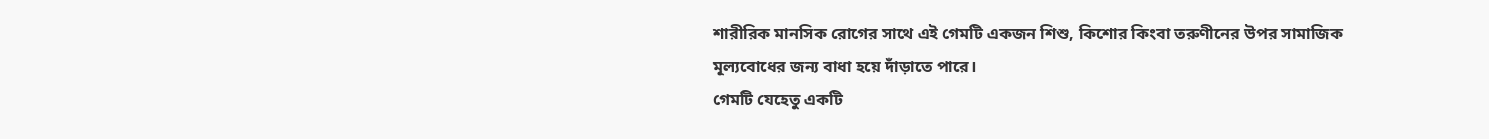শারীরিক মানসিক রোগের সাথে এই গেমটি একজন শিশু, কিশোর কিংবা তরুণীনের উপর সামাজিক মূল্যবোধের জন্য বাধা হয়ে দাঁড়াতে পারে।
গেমটি যেহেতু একটি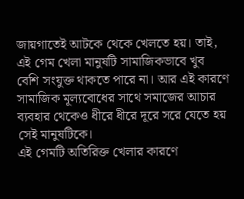জায়গাতেই আটকে থেকে খেলতে হয়। তাই, এই গেম খেলা মানুষটি সামাজিকভাবে খুব বেশি সংযুক্ত থাকতে পারে না। আর এই কারণে সামাজিক মূল্যবোধের সাথে সমাজের আচার ব্যবহার থেকেও ধীরে ধীরে দূরে সরে যেতে হয় সেই মানুষটিকে।
এই গেমটি অতিরিক্ত খেলার কারণে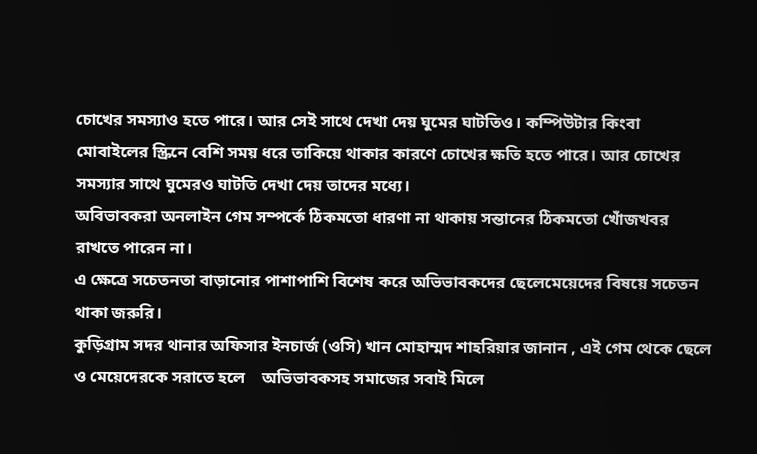চোখের সমস্যাও হতে পারে। আর সেই সাথে দেখা দেয় ঘুমের ঘাটতিও। কম্পিউটার কিংবা মোবাইলের স্ক্রিনে বেশি সময় ধরে তাকিয়ে থাকার কারণে চোখের ক্ষতি হতে পারে। আর চোখের সমস্যার সাথে ঘুমেরও ঘাটতি দেখা দেয় তাদের মধ্যে।
অবিভাবকরা অনলাইন গেম সম্পর্কে ঠিকমতো ধারণা না থাকায় সন্তানের ঠিকমতো খোঁজখবর রাখতে পারেন না।
এ ক্ষেত্রে সচেতনতা বাড়ানোর পাশাপাশি বিশেষ করে অভিভাবকদের ছেলেমেয়েদের বিষয়ে সচেতন থাকা জরুরি।
কুড়িগ্রাম সদর থানার অফিসার ইনচার্জ (ওসি) খান মোহাম্মদ শাহরিয়ার জানান , এই গেম থেকে ছেলে ও মেয়েদেরকে সরাতে হলে    অভিভাবকসহ সমাজের সবাই মিলে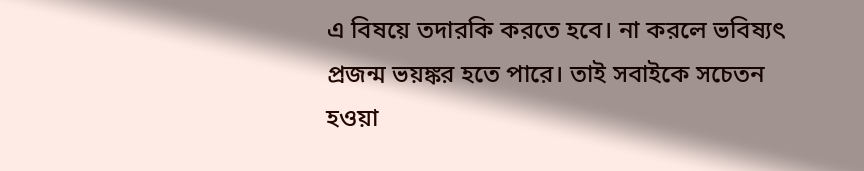এ বিষয়ে তদারকি করতে হবে। না করলে ভবিষ্যৎ প্রজন্ম ভয়ঙ্কর হতে পারে। তাই সবাইকে সচেতন হওয়া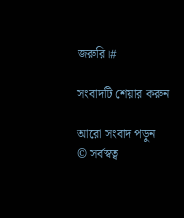জরুরি।#

সংবাদটি শেয়ার করুন

আরো সংবাদ পড়ুন
© সর্বস্বত্ব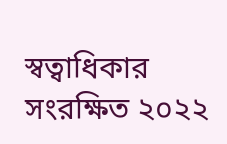স্বত্বাধিকার সংরক্ষিত ২০২২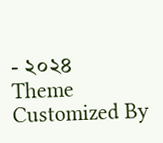- ২০২৪
Theme Customized By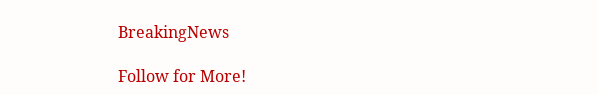BreakingNews

Follow for More!